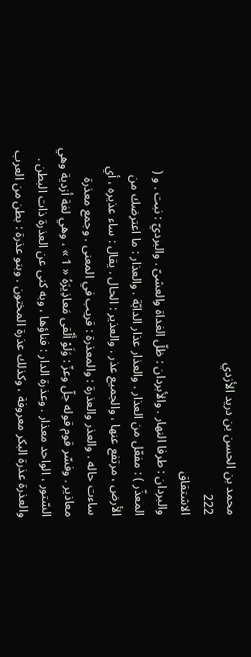محمد بن الحسن بن دريد الأزدي
222
الاشتقاق
والبردان : طرفا النهار . والأبردان : ظلّ الغداة والعشىّ . والبرديّ : نبت . و ( المعذّر ) : مفعّل من العذار . والعذار عذار الدابّة . والعذار : ما اعترضك من الأرض ، مرتفع عنها ، والجميع عذر . والعذير : الحال . يقال : ساء عذيره ، أي ساءت حاله . والعذر والعذرة : والمعذرة : قريب في المعنى . وجمع معذرة معاذير . وفسّر قوم قوله جلّ وعزّ : وَلَوْ أَلْقى مَعاذِيرَهُ « 1 » ، وهي لغة أزدية وهي السّتور ، الواحد معذار . وعذرة الدار : فناؤها ، وبه كنى عن العذرة ذات البطن . والعذرة عذرة البكر معروفة ، وكذلك عذرة المختون . وبنو عذرة : بطن من العرب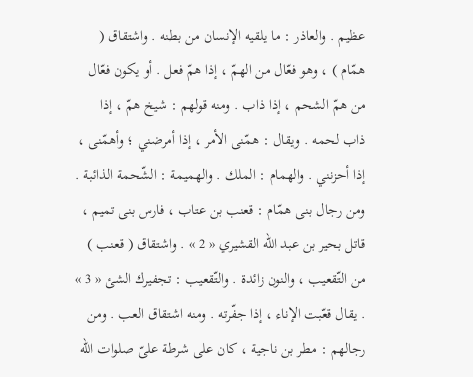عظيم . والعاذر : ما يلقيه الإنسان من بطنه . واشتقاق ( همّام ) ، وهو فعّال من الهمّ ، إذا همّ فعل . أو يكون فعّال من همّ الشحم ، إذا ذاب . ومنه قولهم : شيخ همّ ، إذا ذاب لحمه . ويقال : همّنى الأمر ، إذا أمرضني ؛ وأهمّنى ، إذا أحزنني . والهمام : الملك . والهميمة : الشّحمة الذائبة . ومن رجال بنى همّام : قعنب بن عتاب ، فارس بنى تميم ، قاتل بحير بن عبد اللّه القشيري « 2 » . واشتقاق ( قعنب ) من التّقعيب ، والنون زائدة . والتّقعيب : تجفيرك الشئ « 3 » . يقال قعّبت الإناء ، إذا جفّرته . ومنه اشتقاق العب . ومن رجالهم : مطر بن ناجية ، كان على شرطة علىّ صلوات اللّه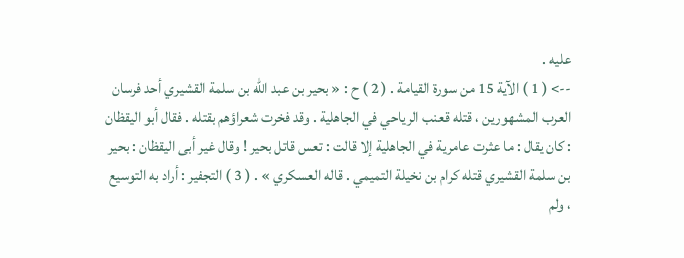عليه .
--> ( 1 ) الآية 15 من سورة القيامة . ( 2 ) ح : « بحير بن عبد اللّه بن سلمة القشيري أحد فرسان العرب المشهورين ، قتله قعنب الرياحي في الجاهلية . وقد فخرت شعراؤهم بقتله . فقال أبو اليقظان : كان يقال : ما عثرت عامرية في الجاهلية إلا قالت : تعس قاتل بحير ! وقال غير أبى اليقظان : بحير بن سلمة القشيري قتله كرام بن نخيلة التميمي . قاله العسكري » . ( 3 ) التجفير : أراد به التوسيع ، ولم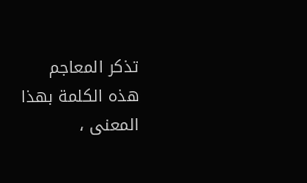تذكر المعاجم هذه الكلمة بهذا المعنى ،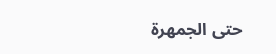حتى الجمهرة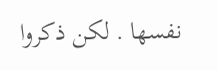نفسها . لكن ذكروا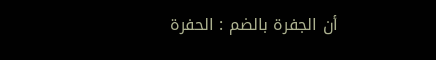أن الجفرة بالضم : الحفرة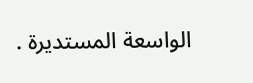الواسعة المستديرة .